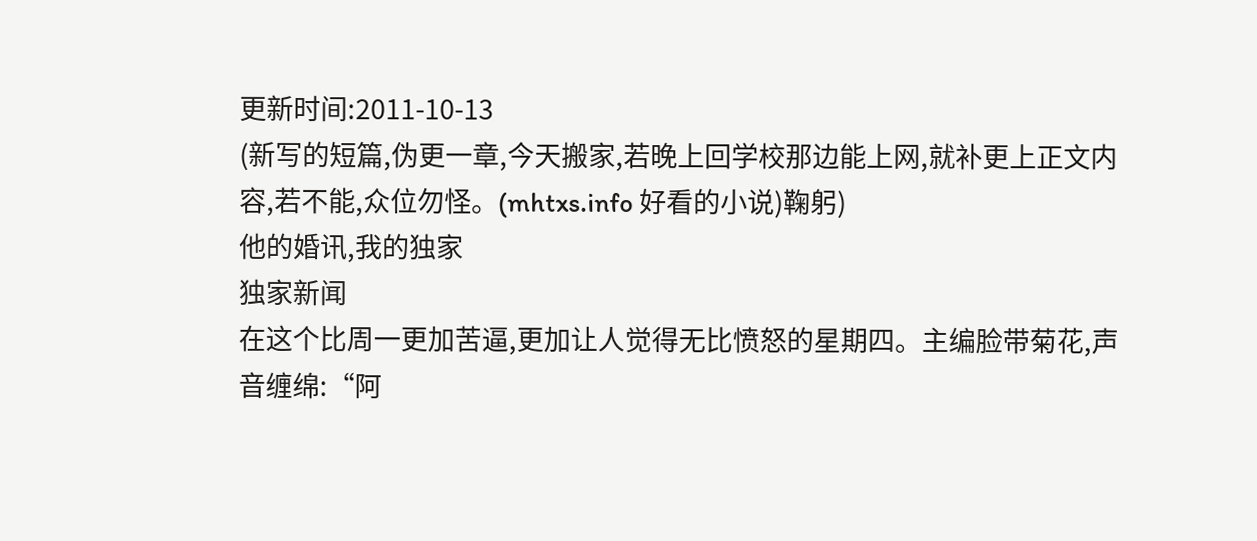更新时间:2011-10-13
(新写的短篇,伪更一章,今天搬家,若晚上回学校那边能上网,就补更上正文内容,若不能,众位勿怪。(mhtxs.info 好看的小说)鞠躬)
他的婚讯,我的独家
独家新闻
在这个比周一更加苦逼,更加让人觉得无比愤怒的星期四。主编脸带菊花,声音缠绵:“阿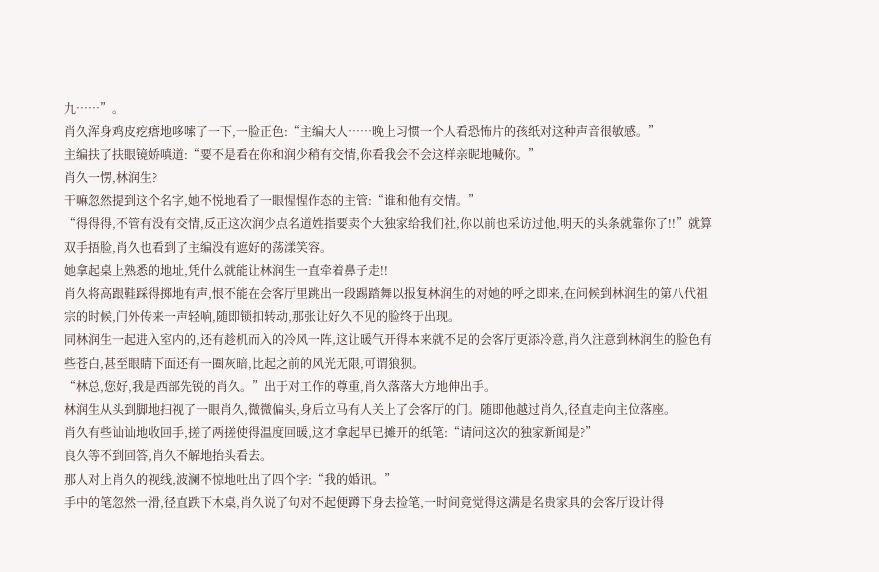九……”。
肖久浑身鸡皮疙瘩地哆嗦了一下,一脸正色:“主编大人……晚上习惯一个人看恐怖片的孩纸对这种声音很敏感。”
主编扶了扶眼镜娇嗔道:“要不是看在你和润少稍有交情,你看我会不会这样亲昵地喊你。”
肖久一愣,林润生?
干嘛忽然提到这个名字,她不悦地看了一眼惺惺作态的主管:“谁和他有交情。”
“得得得,不管有没有交情,反正这次润少点名道姓指要卖个大独家给我们社,你以前也采访过他,明天的头条就靠你了!!”就算双手捂脸,肖久也看到了主编没有遮好的荡漾笑容。
她拿起桌上熟悉的地址,凭什么就能让林润生一直牵着鼻子走!!
肖久将高跟鞋踩得掷地有声,恨不能在会客厅里跳出一段踢踏舞以报复林润生的对她的呼之即来,在问候到林润生的第八代祖宗的时候,门外传来一声轻响,随即锁扣转动,那张让好久不见的脸终于出现。
同林润生一起进入室内的,还有趁机而入的冷风一阵,这让暖气开得本来就不足的会客厅更添冷意,肖久注意到林润生的脸色有些苍白,甚至眼睛下面还有一圈灰暗,比起之前的风光无限,可谓狼狈。
“林总,您好,我是西部先锐的肖久。”出于对工作的尊重,肖久落落大方地伸出手。
林润生从头到脚地扫视了一眼肖久,微微偏头,身后立马有人关上了会客厅的门。随即他越过肖久,径直走向主位落座。
肖久有些讪讪地收回手,搓了两搓使得温度回暖,这才拿起早已摊开的纸笔:“请问这次的独家新闻是?”
良久等不到回答,肖久不解地抬头看去。
那人对上肖久的视线,波澜不惊地吐出了四个字:“我的婚讯。”
手中的笔忽然一滑,径直跌下木桌,肖久说了句对不起便蹲下身去捡笔,一时间竟觉得这满是名贵家具的会客厅设计得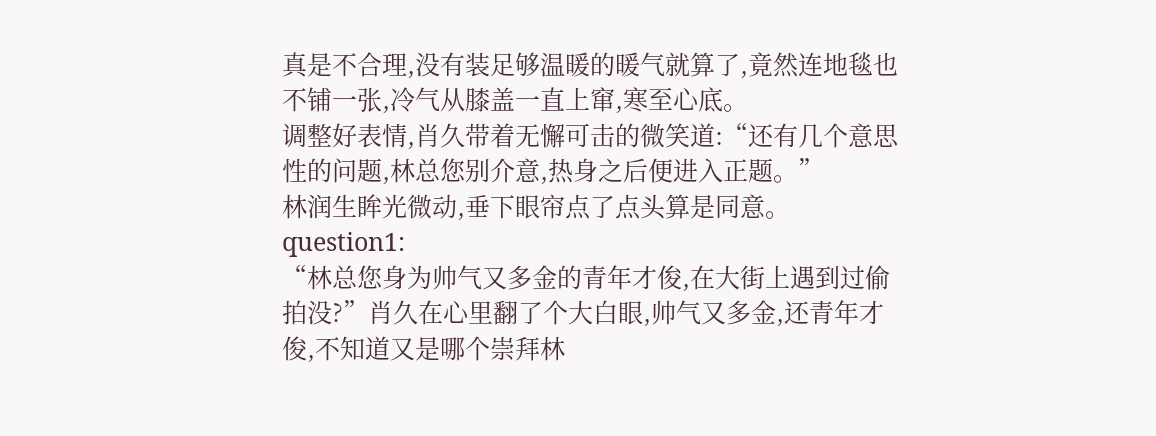真是不合理,没有装足够温暖的暖气就算了,竟然连地毯也不铺一张,冷气从膝盖一直上窜,寒至心底。
调整好表情,肖久带着无懈可击的微笑道:“还有几个意思性的问题,林总您别介意,热身之后便进入正题。”
林润生眸光微动,垂下眼帘点了点头算是同意。
question1:
“林总您身为帅气又多金的青年才俊,在大街上遇到过偷拍没?”肖久在心里翻了个大白眼,帅气又多金,还青年才俊,不知道又是哪个崇拜林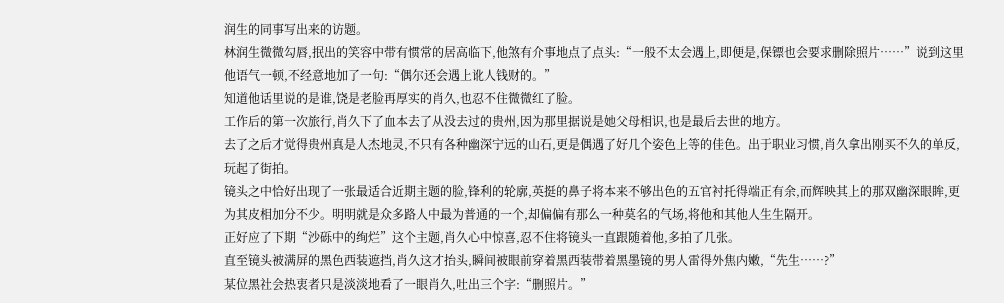润生的同事写出来的访题。
林润生微微勾唇,抿出的笑容中带有惯常的居高临下,他煞有介事地点了点头:“一般不太会遇上,即便是,保镖也会要求删除照片……”说到这里他语气一顿,不经意地加了一句:“偶尔还会遇上讹人钱财的。”
知道他话里说的是谁,饶是老脸再厚实的肖久,也忍不住微微红了脸。
工作后的第一次旅行,肖久下了血本去了从没去过的贵州,因为那里据说是她父母相识,也是最后去世的地方。
去了之后才觉得贵州真是人杰地灵,不只有各种幽深宁远的山石,更是偶遇了好几个姿色上等的佳色。出于职业习惯,肖久拿出刚买不久的单反,玩起了街拍。
镜头之中恰好出现了一张最适合近期主题的脸,锋利的轮廓,英挺的鼻子将本来不够出色的五官衬托得端正有余,而辉映其上的那双幽深眼眸,更为其皮相加分不少。明明就是众多路人中最为普通的一个,却偏偏有那么一种莫名的气场,将他和其他人生生隔开。
正好应了下期“沙砾中的绚烂”这个主题,肖久心中惊喜,忍不住将镜头一直跟随着他,多拍了几张。
直至镜头被满屏的黑色西装遮挡,肖久这才抬头,瞬间被眼前穿着黑西装带着黑墨镜的男人雷得外焦内嫩,“先生……?”
某位黑社会热衷者只是淡淡地看了一眼肖久,吐出三个字:“删照片。”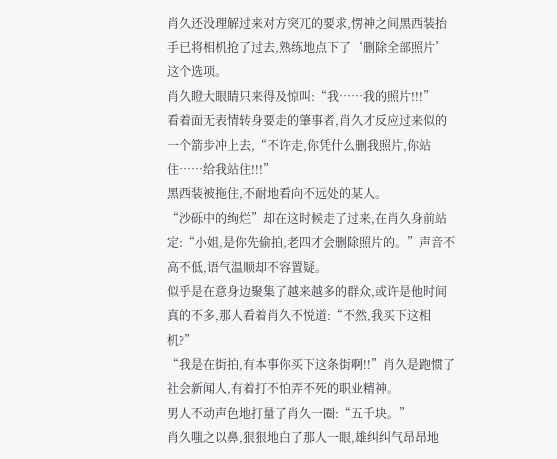肖久还没理解过来对方突兀的要求,愣神之间黑西装抬手已将相机抢了过去,熟练地点下了‘删除全部照片’这个选项。
肖久瞪大眼睛只来得及惊叫:“我……我的照片!!!”
看着面无表情转身要走的肇事者,肖久才反应过来似的一个箭步冲上去,“不许走,你凭什么删我照片,你站住……给我站住!!!”
黑西装被拖住,不耐地看向不远处的某人。
“沙砾中的绚烂”却在这时候走了过来,在肖久身前站定:“小姐,是你先偷拍,老四才会删除照片的。”声音不高不低,语气温顺却不容置疑。
似乎是在意身边聚集了越来越多的群众,或许是他时间真的不多,那人看着肖久不悦道:“不然,我买下这相机?”
“我是在街拍,有本事你买下这条街啊!!”肖久是跑惯了社会新闻人,有着打不怕弄不死的职业精神。
男人不动声色地打量了肖久一圈:“五千块。”
肖久嗤之以鼻,狠狠地白了那人一眼,雄纠纠气昂昂地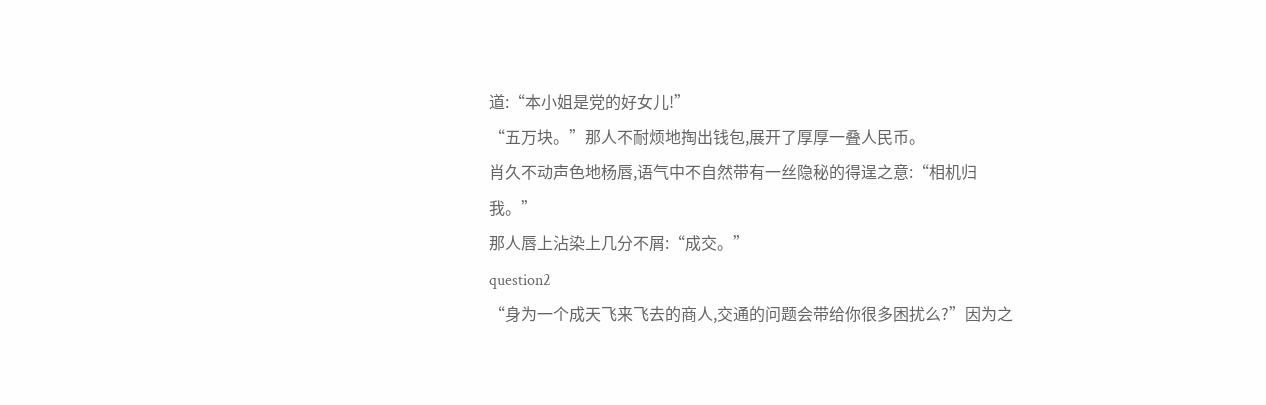道:“本小姐是党的好女儿!”
“五万块。”那人不耐烦地掏出钱包,展开了厚厚一叠人民币。
肖久不动声色地杨唇,语气中不自然带有一丝隐秘的得逞之意:“相机归我。”
那人唇上沾染上几分不屑:“成交。”
question2
“身为一个成天飞来飞去的商人,交通的问题会带给你很多困扰么?”因为之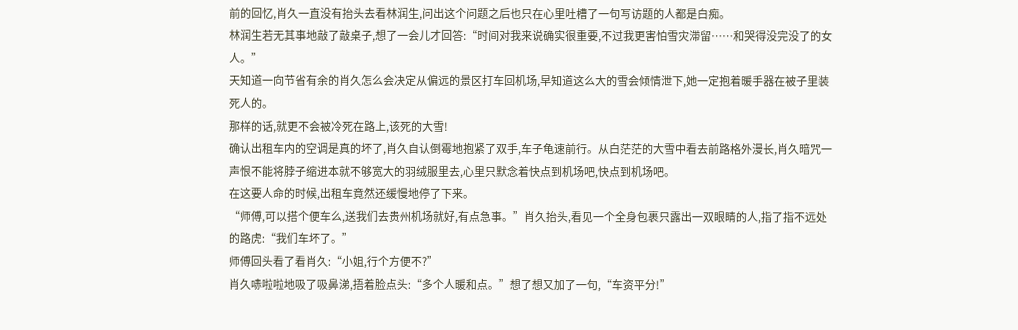前的回忆,肖久一直没有抬头去看林润生,问出这个问题之后也只在心里吐槽了一句写访题的人都是白痴。
林润生若无其事地敲了敲桌子,想了一会儿才回答:“时间对我来说确实很重要,不过我更害怕雪灾滞留……和哭得没完没了的女人。”
天知道一向节省有余的肖久怎么会决定从偏远的景区打车回机场,早知道这么大的雪会倾情泄下,她一定抱着暖手器在被子里装死人的。
那样的话,就更不会被冷死在路上,该死的大雪!
确认出租车内的空调是真的坏了,肖久自认倒霉地抱紧了双手,车子龟速前行。从白茫茫的大雪中看去前路格外漫长,肖久暗咒一声恨不能将脖子缩进本就不够宽大的羽绒服里去,心里只默念着快点到机场吧,快点到机场吧。
在这要人命的时候,出租车竟然还缓慢地停了下来。
“师傅,可以搭个便车么,送我们去贵州机场就好,有点急事。”肖久抬头,看见一个全身包裹只露出一双眼睛的人,指了指不远处的路虎:“我们车坏了。”
师傅回头看了看肖久:“小姐,行个方便不?”
肖久哧啦啦地吸了吸鼻涕,捂着脸点头:“多个人暖和点。”想了想又加了一句,“车资平分!”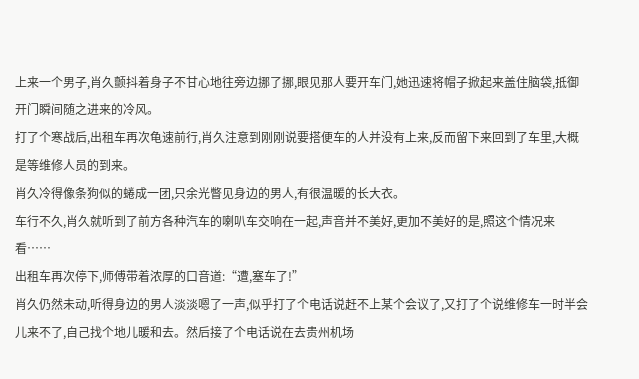上来一个男子,肖久颤抖着身子不甘心地往旁边挪了挪,眼见那人要开车门,她迅速将帽子掀起来盖住脑袋,抵御开门瞬间随之进来的冷风。
打了个寒战后,出租车再次龟速前行,肖久注意到刚刚说要搭便车的人并没有上来,反而留下来回到了车里,大概是等维修人员的到来。
肖久冷得像条狗似的蜷成一团,只余光瞥见身边的男人,有很温暖的长大衣。
车行不久,肖久就听到了前方各种汽车的喇叭车交响在一起,声音并不美好,更加不美好的是,照这个情况来看……
出租车再次停下,师傅带着浓厚的口音道:“遭,塞车了!”
肖久仍然未动,听得身边的男人淡淡嗯了一声,似乎打了个电话说赶不上某个会议了,又打了个说维修车一时半会儿来不了,自己找个地儿暖和去。然后接了个电话说在去贵州机场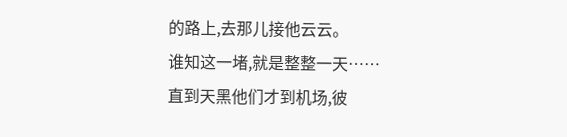的路上,去那儿接他云云。
谁知这一堵,就是整整一天……
直到天黑他们才到机场,彼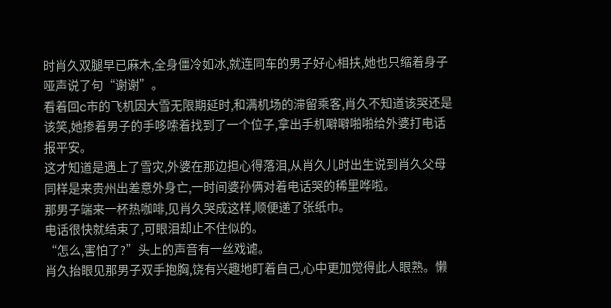时肖久双腿早已麻木,全身僵冷如冰,就连同车的男子好心相扶,她也只缩着身子哑声说了句“谢谢”。
看着回c市的飞机因大雪无限期延时,和满机场的滞留乘客,肖久不知道该哭还是该笑,她掺着男子的手哆嗦着找到了一个位子,拿出手机噼噼啪啪给外婆打电话报平安。
这才知道是遇上了雪灾,外婆在那边担心得落泪,从肖久儿时出生说到肖久父母同样是来贵州出差意外身亡,一时间婆孙俩对着电话哭的稀里哗啦。
那男子端来一杯热咖啡,见肖久哭成这样,顺便递了张纸巾。
电话很快就结束了,可眼泪却止不住似的。
“怎么,害怕了?”头上的声音有一丝戏谑。
肖久抬眼见那男子双手抱胸,饶有兴趣地盯着自己,心中更加觉得此人眼熟。懒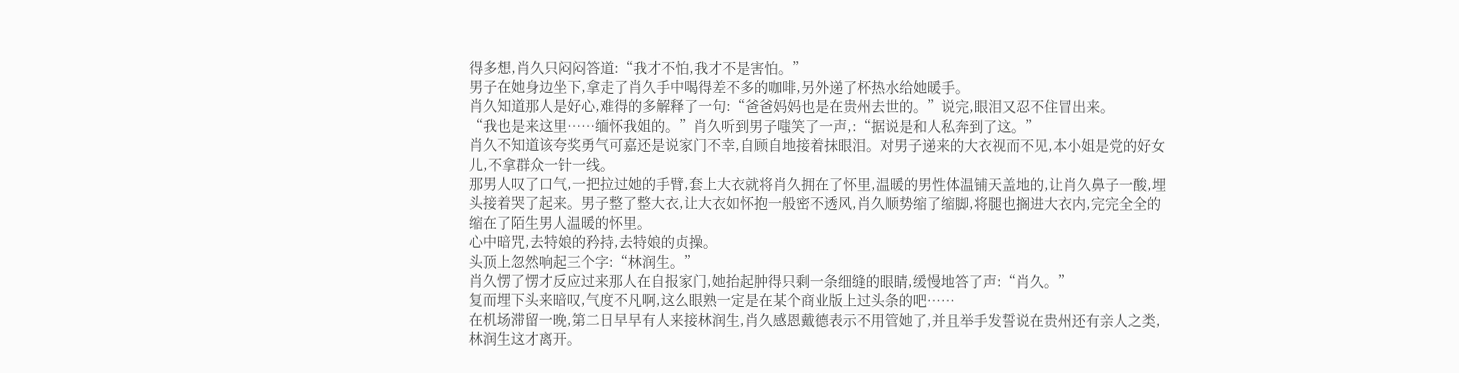得多想,肖久只闷闷答道:“我才不怕,我才不是害怕。”
男子在她身边坐下,拿走了肖久手中喝得差不多的咖啡,另外递了杯热水给她暖手。
肖久知道那人是好心,难得的多解释了一句:“爸爸妈妈也是在贵州去世的。”说完,眼泪又忍不住冒出来。
“我也是来这里……缅怀我姐的。”肖久听到男子嗤笑了一声,:“据说是和人私奔到了这。”
肖久不知道该夸奖勇气可嘉还是说家门不幸,自顾自地接着抹眼泪。对男子递来的大衣视而不见,本小姐是党的好女儿,不拿群众一针一线。
那男人叹了口气,一把拉过她的手臂,套上大衣就将肖久拥在了怀里,温暖的男性体温铺天盖地的,让肖久鼻子一酸,埋头接着哭了起来。男子整了整大衣,让大衣如怀抱一般密不透风,肖久顺势缩了缩脚,将腿也搁进大衣内,完完全全的缩在了陌生男人温暖的怀里。
心中暗咒,去特娘的矜持,去特娘的贞操。
头顶上忽然响起三个字:“林润生。”
肖久愣了愣才反应过来那人在自报家门,她抬起肿得只剩一条细缝的眼睛,缓慢地答了声:“肖久。”
复而埋下头来暗叹,气度不凡啊,这么眼熟一定是在某个商业版上过头条的吧……
在机场滞留一晚,第二日早早有人来接林润生,肖久感恩戴德表示不用管她了,并且举手发誓说在贵州还有亲人之类,林润生这才离开。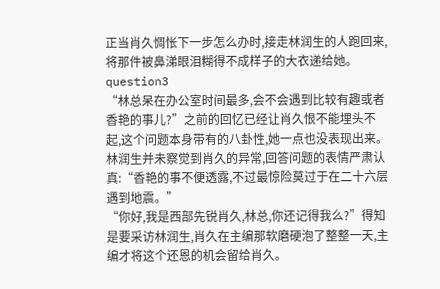正当肖久惆怅下一步怎么办时,接走林润生的人跑回来,将那件被鼻涕眼泪糊得不成样子的大衣递给她。
question3
“林总呆在办公室时间最多,会不会遇到比较有趣或者香艳的事儿?”之前的回忆已经让肖久恨不能埋头不起,这个问题本身带有的八卦性,她一点也没表现出来。
林润生并未察觉到肖久的异常,回答问题的表情严肃认真:“香艳的事不便透露,不过最惊险莫过于在二十六层遇到地震。”
“你好,我是西部先锐肖久,林总,你还记得我么?”得知是要采访林润生,肖久在主编那软磨硬泡了整整一天,主编才将这个还恩的机会留给肖久。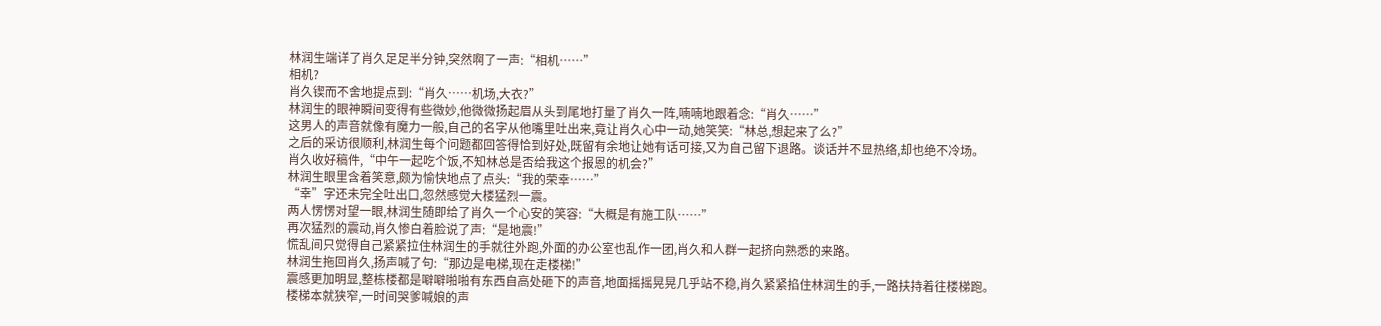林润生端详了肖久足足半分钟,突然啊了一声:“相机……”
相机?
肖久锲而不舍地提点到:“肖久……机场,大衣?”
林润生的眼神瞬间变得有些微妙,他微微扬起眉从头到尾地打量了肖久一阵,喃喃地跟着念:“肖久……”
这男人的声音就像有魔力一般,自己的名字从他嘴里吐出来,竟让肖久心中一动,她笑笑:“林总,想起来了么?”
之后的采访很顺利,林润生每个问题都回答得恰到好处,既留有余地让她有话可接,又为自己留下退路。谈话并不显热络,却也绝不冷场。
肖久收好稿件,“中午一起吃个饭,不知林总是否给我这个报恩的机会?”
林润生眼里含着笑意,颇为愉快地点了点头:“我的荣幸……”
“幸”字还未完全吐出口,忽然感觉大楼猛烈一震。
两人愣愣对望一眼,林润生随即给了肖久一个心安的笑容:“大概是有施工队……”
再次猛烈的震动,肖久惨白着脸说了声:“是地震!”
慌乱间只觉得自己紧紧拉住林润生的手就往外跑,外面的办公室也乱作一团,肖久和人群一起挤向熟悉的来路。
林润生拖回肖久,扬声喊了句:“那边是电梯,现在走楼梯!”
震感更加明显,整栋楼都是噼噼啪啪有东西自高处砸下的声音,地面摇摇晃晃几乎站不稳,肖久紧紧掐住林润生的手,一路扶持着往楼梯跑。
楼梯本就狭窄,一时间哭爹喊娘的声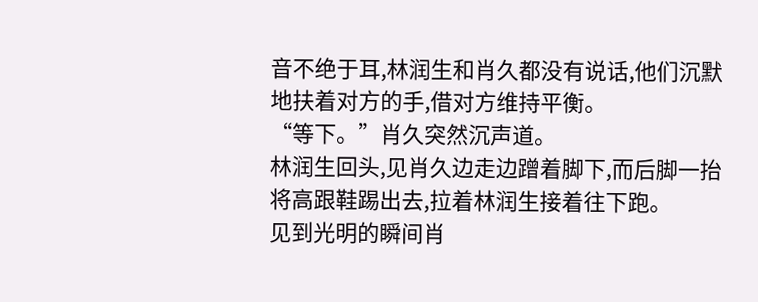音不绝于耳,林润生和肖久都没有说话,他们沉默地扶着对方的手,借对方维持平衡。
“等下。”肖久突然沉声道。
林润生回头,见肖久边走边蹭着脚下,而后脚一抬将高跟鞋踢出去,拉着林润生接着往下跑。
见到光明的瞬间肖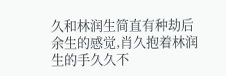久和林润生简直有种劫后余生的感觉,肖久抱着林润生的手久久不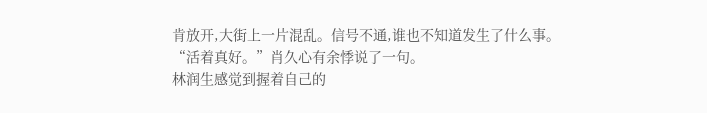肯放开,大街上一片混乱。信号不通,谁也不知道发生了什么事。
“活着真好。”肖久心有余悸说了一句。
林润生感觉到握着自己的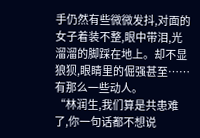手仍然有些微微发抖,对面的女子着装不整,眼中带泪,光溜溜的脚踩在地上。却不显狼狈,眼睛里的倔强甚至……有那么一些动人。
“林润生,我们算是共患难了,你一句话都不想说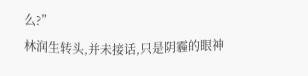么?”
林润生转头,并未接话,只是阴霾的眼神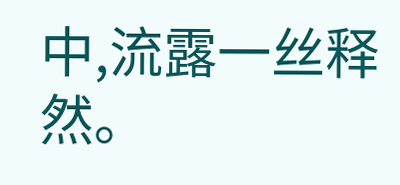中,流露一丝释然。